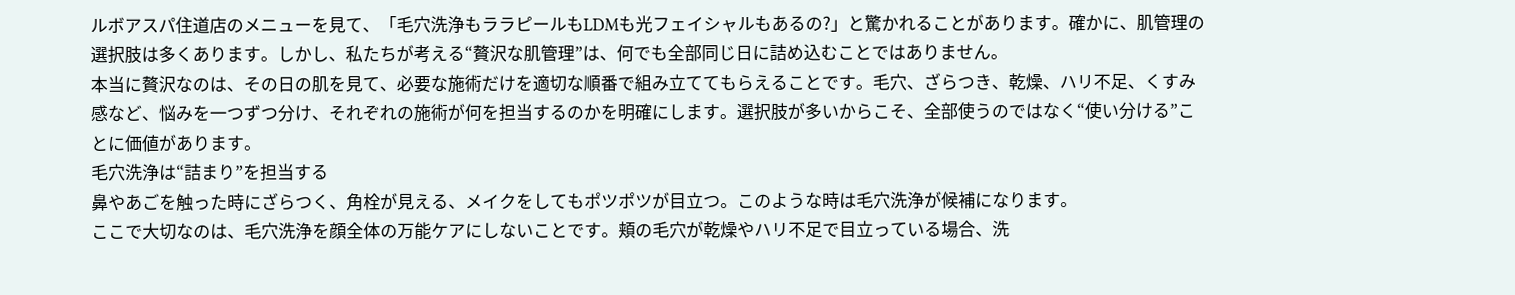ルボアスパ住道店のメニューを見て、「毛穴洗浄もララピールもLDMも光フェイシャルもあるの?」と驚かれることがあります。確かに、肌管理の選択肢は多くあります。しかし、私たちが考える“贅沢な肌管理”は、何でも全部同じ日に詰め込むことではありません。
本当に贅沢なのは、その日の肌を見て、必要な施術だけを適切な順番で組み立ててもらえることです。毛穴、ざらつき、乾燥、ハリ不足、くすみ感など、悩みを一つずつ分け、それぞれの施術が何を担当するのかを明確にします。選択肢が多いからこそ、全部使うのではなく“使い分ける”ことに価値があります。
毛穴洗浄は“詰まり”を担当する
鼻やあごを触った時にざらつく、角栓が見える、メイクをしてもポツポツが目立つ。このような時は毛穴洗浄が候補になります。
ここで大切なのは、毛穴洗浄を顔全体の万能ケアにしないことです。頬の毛穴が乾燥やハリ不足で目立っている場合、洗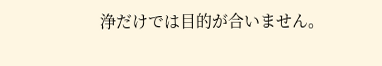浄だけでは目的が合いません。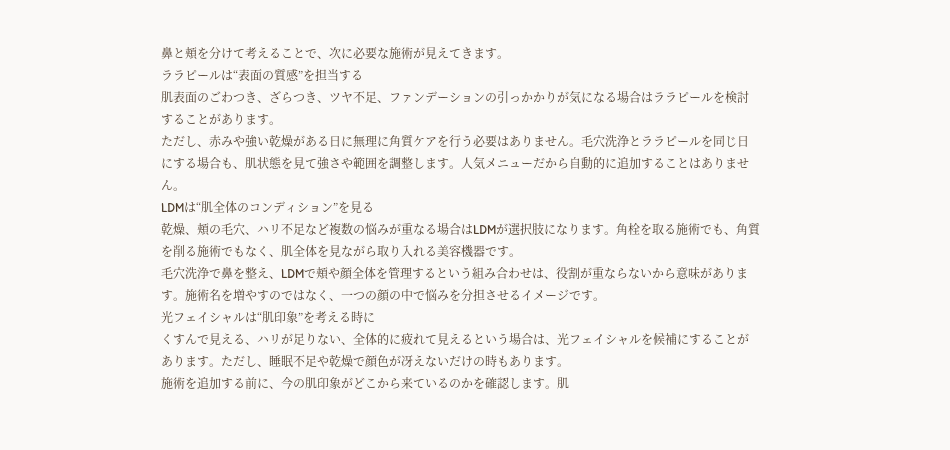鼻と頬を分けて考えることで、次に必要な施術が見えてきます。
ララピールは“表面の質感”を担当する
肌表面のごわつき、ざらつき、ツヤ不足、ファンデーションの引っかかりが気になる場合はララピールを検討することがあります。
ただし、赤みや強い乾燥がある日に無理に角質ケアを行う必要はありません。毛穴洗浄とララピールを同じ日にする場合も、肌状態を見て強さや範囲を調整します。人気メニューだから自動的に追加することはありません。
LDMは“肌全体のコンディション”を見る
乾燥、頬の毛穴、ハリ不足など複数の悩みが重なる場合はLDMが選択肢になります。角栓を取る施術でも、角質を削る施術でもなく、肌全体を見ながら取り入れる美容機器です。
毛穴洗浄で鼻を整え、LDMで頬や顔全体を管理するという組み合わせは、役割が重ならないから意味があります。施術名を増やすのではなく、一つの顔の中で悩みを分担させるイメージです。
光フェイシャルは“肌印象”を考える時に
くすんで見える、ハリが足りない、全体的に疲れて見えるという場合は、光フェイシャルを候補にすることがあります。ただし、睡眠不足や乾燥で顔色が冴えないだけの時もあります。
施術を追加する前に、今の肌印象がどこから来ているのかを確認します。肌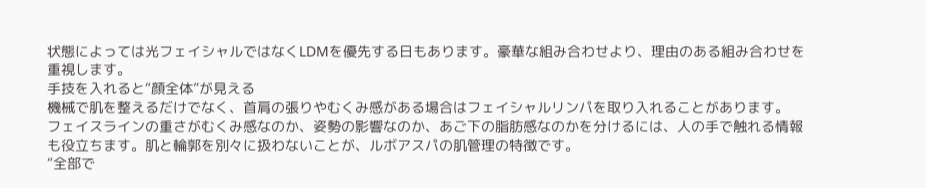状態によっては光フェイシャルではなくLDMを優先する日もあります。豪華な組み合わせより、理由のある組み合わせを重視します。
手技を入れると“顔全体”が見える
機械で肌を整えるだけでなく、首肩の張りやむくみ感がある場合はフェイシャルリンパを取り入れることがあります。
フェイスラインの重さがむくみ感なのか、姿勢の影響なのか、あご下の脂肪感なのかを分けるには、人の手で触れる情報も役立ちます。肌と輪郭を別々に扱わないことが、ルボアスパの肌管理の特徴です。
“全部で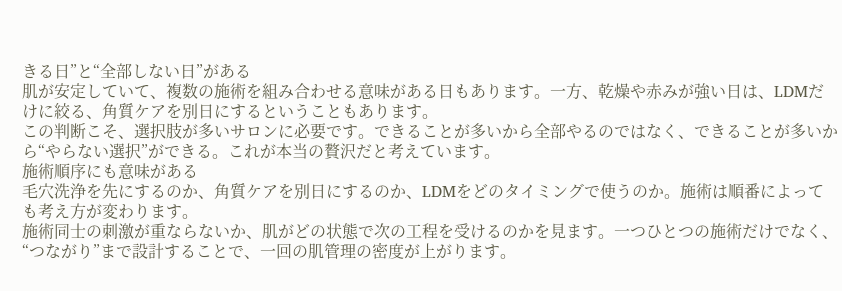きる日”と“全部しない日”がある
肌が安定していて、複数の施術を組み合わせる意味がある日もあります。一方、乾燥や赤みが強い日は、LDMだけに絞る、角質ケアを別日にするということもあります。
この判断こそ、選択肢が多いサロンに必要です。できることが多いから全部やるのではなく、できることが多いから“やらない選択”ができる。これが本当の贅沢だと考えています。
施術順序にも意味がある
毛穴洗浄を先にするのか、角質ケアを別日にするのか、LDMをどのタイミングで使うのか。施術は順番によっても考え方が変わります。
施術同士の刺激が重ならないか、肌がどの状態で次の工程を受けるのかを見ます。一つひとつの施術だけでなく、“つながり”まで設計することで、一回の肌管理の密度が上がります。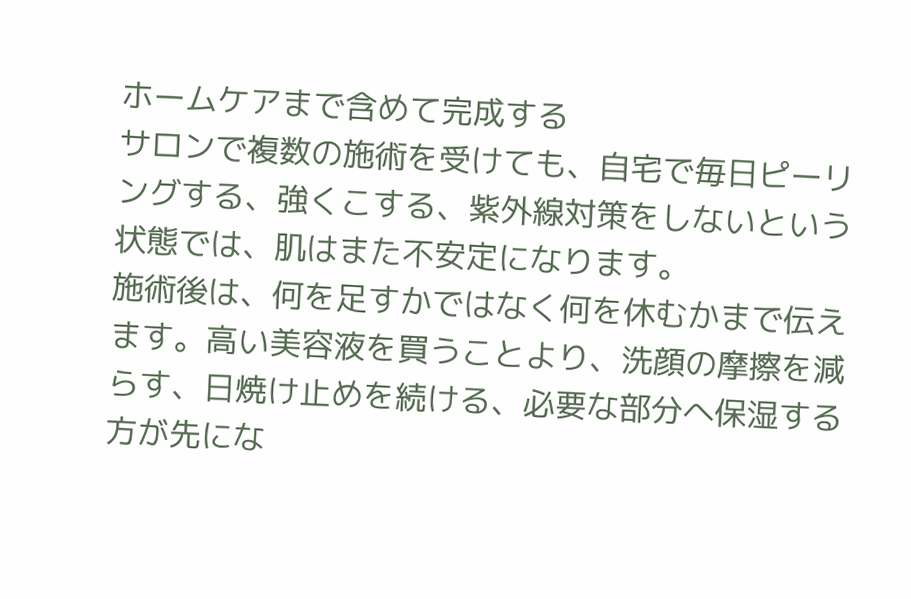ホームケアまで含めて完成する
サロンで複数の施術を受けても、自宅で毎日ピーリングする、強くこする、紫外線対策をしないという状態では、肌はまた不安定になります。
施術後は、何を足すかではなく何を休むかまで伝えます。高い美容液を買うことより、洗顔の摩擦を減らす、日焼け止めを続ける、必要な部分へ保湿する方が先にな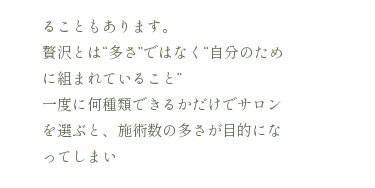ることもあります。
贅沢とは“多さ”ではなく“自分のために組まれていること”
一度に何種類できるかだけでサロンを選ぶと、施術数の多さが目的になってしまい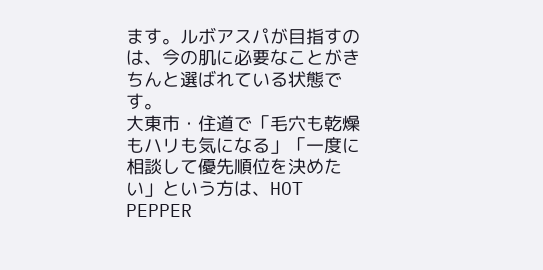ます。ルボアスパが目指すのは、今の肌に必要なことがきちんと選ばれている状態です。
大東市・住道で「毛穴も乾燥もハリも気になる」「一度に相談して優先順位を決めたい」という方は、HOT PEPPER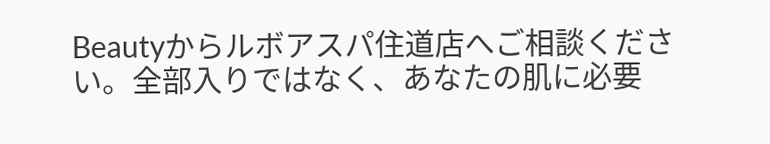Beautyからルボアスパ住道店へご相談ください。全部入りではなく、あなたの肌に必要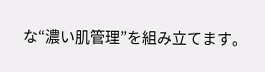な“濃い肌管理”を組み立てます。